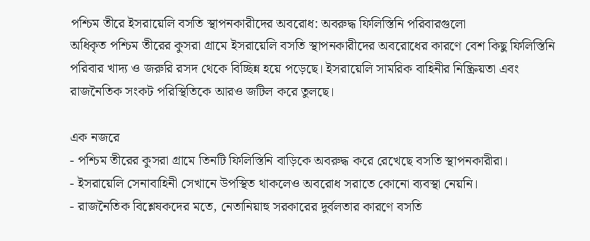পশ্চিম তীরে ইসরায়েলি বসতি স্থাপনকারীদের অবরোধ: অবরুদ্ধ ফিলিস্তিনি পরিবারগুলো
অধিকৃত পশ্চিম তীরের কুসরা গ্রামে ইসরায়েলি বসতি স্থাপনকারীদের অবরোধের কারণে বেশ কিছু ফিলিস্তিনি পরিবার খাদ্য ও জরুরি রসদ থেকে বিচ্ছিন্ন হয়ে পড়েছে। ইসরায়েলি সামরিক বাহিনীর নিষ্ক্রিয়তা এবং রাজনৈতিক সংকট পরিস্থিতিকে আরও জটিল করে তুলছে।

এক নজরে
- পশ্চিম তীরের কুসরা গ্রামে তিনটি ফিলিস্তিনি বাড়িকে অবরুদ্ধ করে রেখেছে বসতি স্থাপনকারীরা।
- ইসরায়েলি সেনাবাহিনী সেখানে উপস্থিত থাকলেও অবরোধ সরাতে কোনো ব্যবস্থা নেয়নি।
- রাজনৈতিক বিশ্লেষকদের মতে, নেতানিয়াহু সরকারের দুর্বলতার কারণে বসতি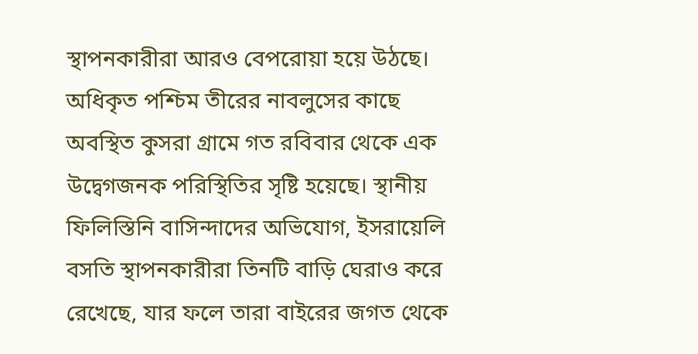স্থাপনকারীরা আরও বেপরোয়া হয়ে উঠছে।
অধিকৃত পশ্চিম তীরের নাবলুসের কাছে অবস্থিত কুসরা গ্রামে গত রবিবার থেকে এক উদ্বেগজনক পরিস্থিতির সৃষ্টি হয়েছে। স্থানীয় ফিলিস্তিনি বাসিন্দাদের অভিযোগ, ইসরায়েলি বসতি স্থাপনকারীরা তিনটি বাড়ি ঘেরাও করে রেখেছে, যার ফলে তারা বাইরের জগত থেকে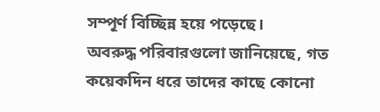সম্পূর্ণ বিচ্ছিন্ন হয়ে পড়েছে।
অবরুদ্ধ পরিবারগুলো জানিয়েছে, গত কয়েকদিন ধরে তাদের কাছে কোনো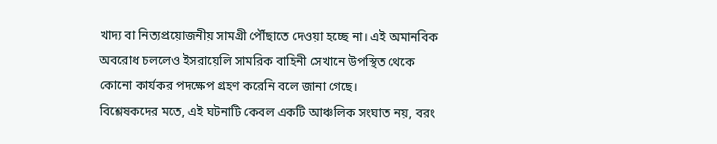খাদ্য বা নিত্যপ্রয়োজনীয় সামগ্রী পৌঁছাতে দেওয়া হচ্ছে না। এই অমানবিক অবরোধ চললেও ইসরায়েলি সামরিক বাহিনী সেখানে উপস্থিত থেকে কোনো কার্যকর পদক্ষেপ গ্রহণ করেনি বলে জানা গেছে।
বিশ্লেষকদের মতে, এই ঘটনাটি কেবল একটি আঞ্চলিক সংঘাত নয়, বরং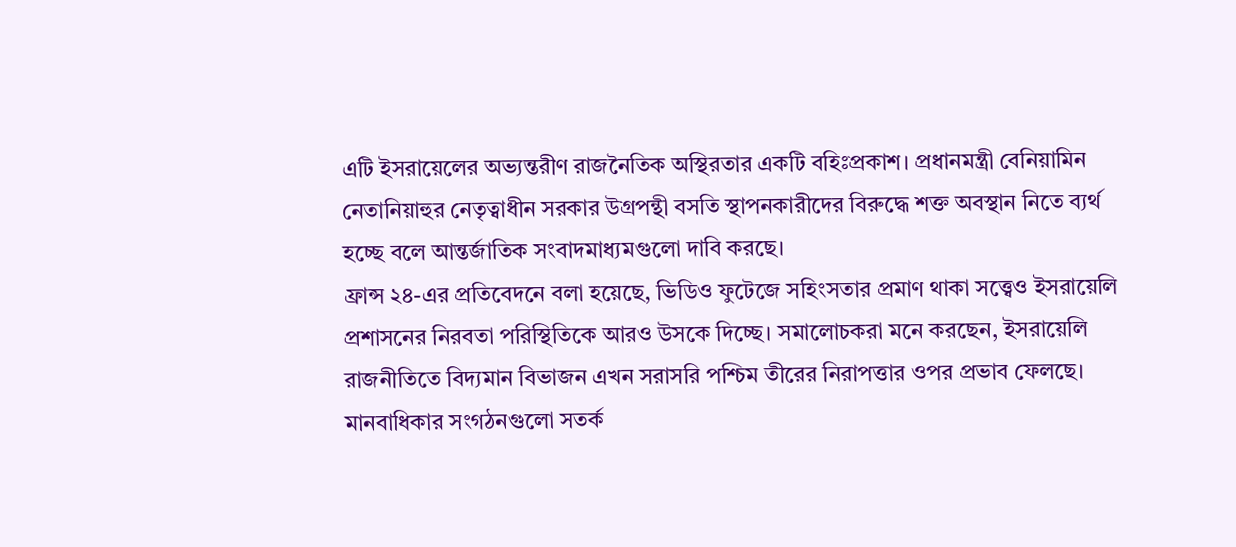এটি ইসরায়েলের অভ্যন্তরীণ রাজনৈতিক অস্থিরতার একটি বহিঃপ্রকাশ। প্রধানমন্ত্রী বেনিয়ামিন নেতানিয়াহুর নেতৃত্বাধীন সরকার উগ্রপন্থী বসতি স্থাপনকারীদের বিরুদ্ধে শক্ত অবস্থান নিতে ব্যর্থ হচ্ছে বলে আন্তর্জাতিক সংবাদমাধ্যমগুলো দাবি করছে।
ফ্রান্স ২৪-এর প্রতিবেদনে বলা হয়েছে, ভিডিও ফুটেজে সহিংসতার প্রমাণ থাকা সত্ত্বেও ইসরায়েলি প্রশাসনের নিরবতা পরিস্থিতিকে আরও উসকে দিচ্ছে। সমালোচকরা মনে করছেন, ইসরায়েলি রাজনীতিতে বিদ্যমান বিভাজন এখন সরাসরি পশ্চিম তীরের নিরাপত্তার ওপর প্রভাব ফেলছে।
মানবাধিকার সংগঠনগুলো সতর্ক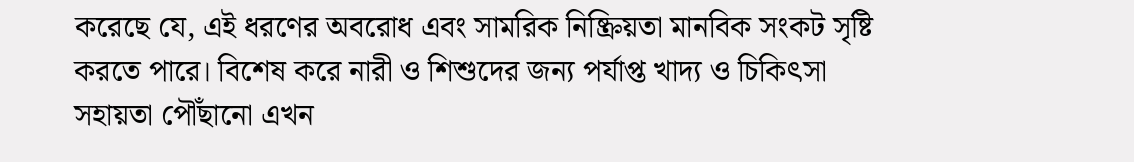করেছে যে, এই ধরণের অবরোধ এবং সামরিক নিষ্ক্রিয়তা মানবিক সংকট সৃষ্টি করতে পারে। বিশেষ করে নারী ও শিশুদের জন্য পর্যাপ্ত খাদ্য ও চিকিৎসা সহায়তা পৌঁছানো এখন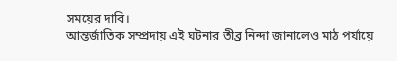সময়ের দাবি।
আন্তর্জাতিক সম্প্রদায় এই ঘটনার তীব্র নিন্দা জানালেও মাঠ পর্যায়ে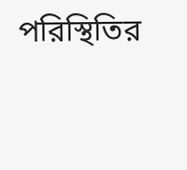পরিস্থিতির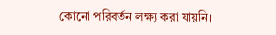কোনো পরিবর্তন লক্ষ্য করা যায়নি।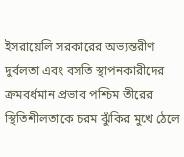ইসরায়েলি সরকারের অভ্যন্তরীণ দুর্বলতা এবং বসতি স্থাপনকারীদের ক্রমবর্ধমান প্রভাব পশ্চিম তীরের স্থিতিশীলতাকে চরম ঝুঁকির মুখে ঠেলে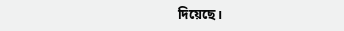দিয়েছে।